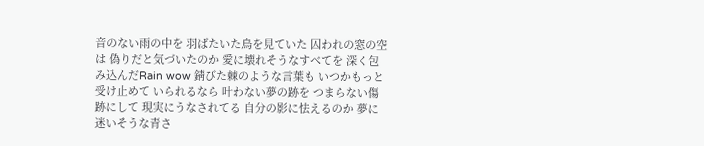音のない雨の中を 羽ばたいた鳥を見ていた 囚われの窓の空は 偽りだと気づいたのか 愛に壊れそうなすべてを 深く包み込んだRain wow 錆びた棘のような言葉も いつかもっと受け止めて いられるなら 叶わない夢の跡を つまらない傷跡にして 現実にうなされてる 自分の影に怯えるのか 夢に迷いそうな青さ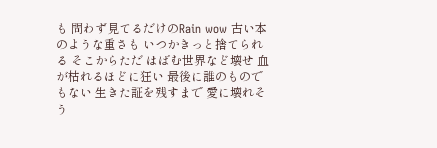も 問わず見てるだけのRain wow 古い本のような重さも いつかきっと捨てられる そこからただ はばむ世界など壊せ 血が枯れるほどに狂い 最後に誰のものでもない 生きた証を残すまで 愛に壊れそう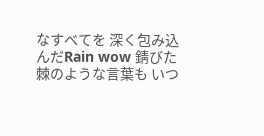なすべてを 深く包み込んだRain wow 錆びた棘のような言葉も いつ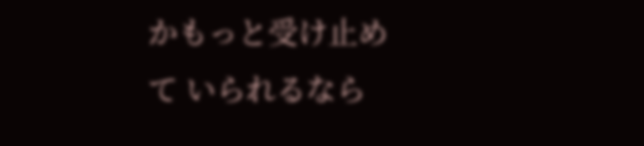かもっと受け止めて いられるなら